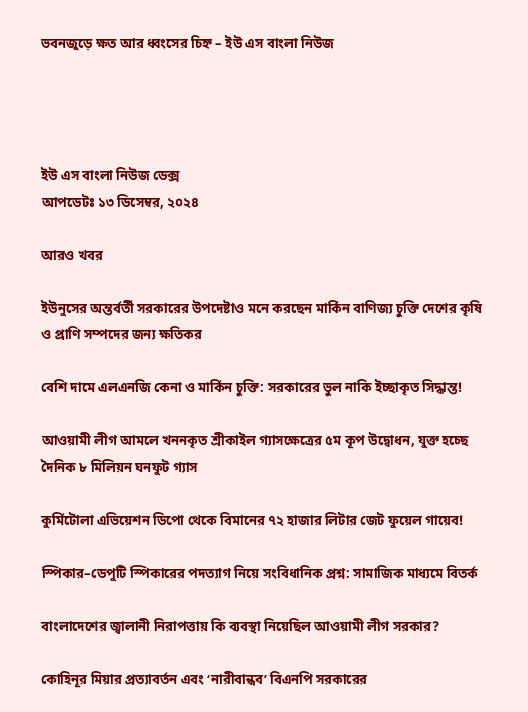ভবনজুড়ে ক্ষত আর ধ্বংসের চিহ্ন – ইউ এস বাংলা নিউজ




ইউ এস বাংলা নিউজ ডেক্স
আপডেটঃ ১৩ ডিসেম্বর, ২০২৪

আরও খবর

ইউনুসের অন্তর্বর্তী সরকারের উপদেষ্টাও মনে করছেন মার্কিন বাণিজ্য চুক্তি দেশের কৃষি ও প্রাণি সম্পদের জন্য ক্ষতিকর

বেশি দামে এলএনজি কেনা ও মার্কিন চুক্তি: সরকারের ভুল নাকি ইচ্ছাকৃত সিদ্ধান্ত!

আওয়ামী লীগ আমলে খননকৃত শ্রীকাইল গ্যাসক্ষেত্রের ৫ম কূপ উদ্বোধন, যুক্ত হচ্ছে দৈনিক ৮ মিলিয়ন ঘনফুট গ্যাস

কুর্মিটোলা এভিয়েশন ডিপো থেকে বিমানের ৭২ হাজার লিটার জেট ফুয়েল গায়েব!

স্পিকার–ডেপুটি স্পিকারের পদত্যাগ নিয়ে সংবিধানিক প্রশ্ন: সামাজিক মাধ্যমে বিতর্ক

বাংলাদেশের জ্বালানী নিরাপত্তায় কি ব্যবস্থা নিয়েছিল আওয়ামী লীগ সরকার?

কোহিনূর মিয়ার প্রত্যাবর্তন এবং ‘নারীবান্ধব’ বিএনপি সরকারের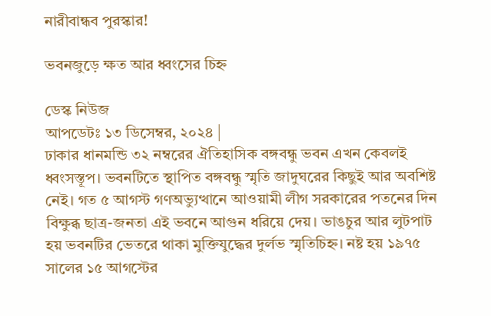নারীবান্ধব পুরস্কার!

ভবনজুড়ে ক্ষত আর ধ্বংসের চিহ্ন

ডেস্ক নিউজ
আপডেটঃ ১৩ ডিসেম্বর, ২০২৪ |
ঢাকার ধানমন্ডি ৩২ নম্বরের ঐতিহাসিক বঙ্গবন্ধু ভবন এখন কেবলই ধ্বংসস্তূপ। ভবনটিতে স্থাপিত বঙ্গবন্ধু স্মৃতি জাদুঘরের কিছুই আর অবশিষ্ট নেই। গত ৫ আগস্ট গণঅভ্যুত্থানে আওয়ামী লীগ সরকারের পতনের দিন বিক্ষুব্ধ ছাত্র-জনতা এই ভবনে আগুন ধরিয়ে দেয়। ভাঙচুর আর লুটপাট হয় ভবনটির ভেতরে থাকা মুক্তিযুদ্ধের দুর্লভ স্মৃতিচিহ্ন। নষ্ট হয় ১৯৭৫ সালের ১৫ আগস্টের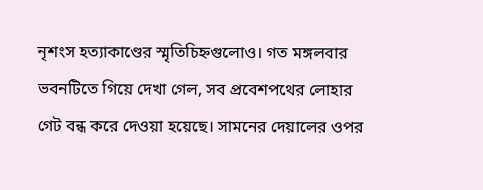নৃশংস হত্যাকাণ্ডের স্মৃতিচিহ্নগুলোও। গত মঙ্গলবার ভবনটিতে গিয়ে দেখা গেল, সব প্রবেশপথের লোহার গেট বন্ধ করে দেওয়া হয়েছে। সামনের দেয়ালের ওপর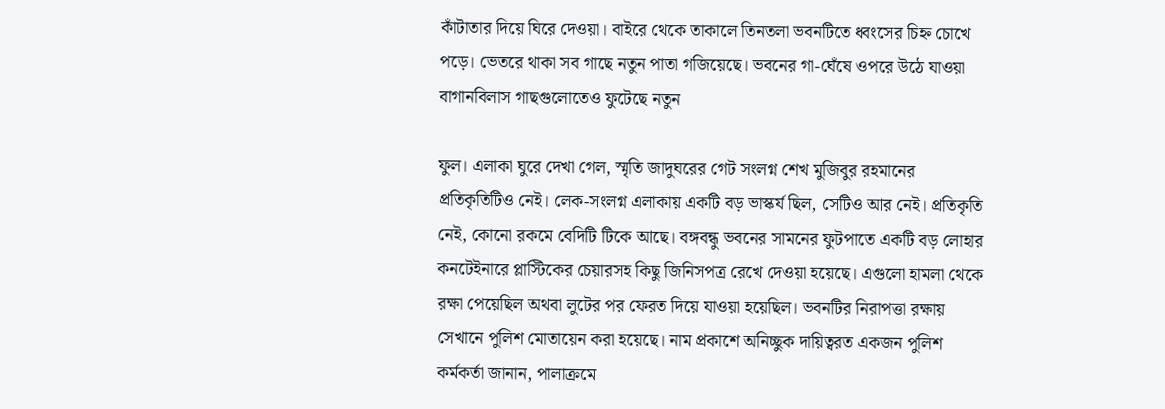কাঁটাতার দিয়ে ঘিরে দেওয়া। বাইরে থেকে তাকালে তিনতলা ভবনটিতে ধ্বংসের চিহ্ন চোখে পড়ে। ভেতরে থাকা সব গাছে নতুন পাতা গজিয়েছে। ভবনের গা-ঘেঁষে ওপরে উঠে যাওয়া বাগানবিলাস গাছগুলোতেও ফুটেছে নতুন

ফুল। এলাকা ঘুরে দেখা গেল, স্মৃতি জাদুঘরের গেট সংলগ্ন শেখ মুজিবুর রহমানের প্রতিকৃতিটিও নেই। লেক-সংলগ্ন এলাকায় একটি বড় ভাস্কর্য ছিল, সেটিও আর নেই। প্রতিকৃতি নেই, কোনো রকমে বেদিটি টিকে আছে। বঙ্গবন্ধু ভবনের সামনের ফুটপাতে একটি বড় লোহার কনটেইনারে প্লাস্টিকের চেয়ারসহ কিছু জিনিসপত্র রেখে দেওয়া হয়েছে। এগুলো হামলা থেকে রক্ষা পেয়েছিল অথবা লুটের পর ফেরত দিয়ে যাওয়া হয়েছিল। ভবনটির নিরাপত্তা রক্ষায় সেখানে পুলিশ মোতায়েন করা হয়েছে। নাম প্রকাশে অনিচ্ছুক দায়িত্বরত একজন পুলিশ কর্মকর্তা জানান, পালাক্রমে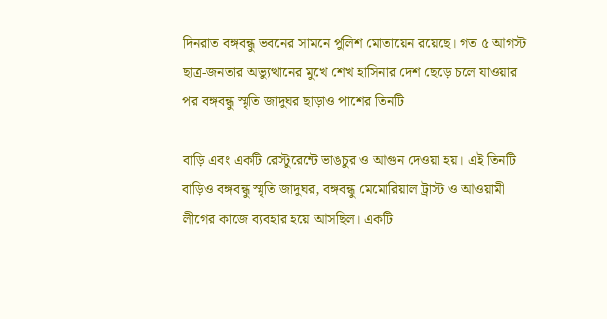দিনরাত বঙ্গবন্ধু ভবনের সামনে পুলিশ মোতায়েন রয়েছে। গত ৫ আগস্ট ছাত্র-জনতার অভ্যুত্থানের মুখে শেখ হাসিনার দেশ ছেড়ে চলে যাওয়ার পর বঙ্গবন্ধু স্মৃতি জাদুঘর ছাড়াও পাশের তিনটি

বাড়ি এবং একটি রেস্টুরেন্টে ভাঙচুর ও আগুন দেওয়া হয়। এই তিনটি বাড়িও বঙ্গবন্ধু স্মৃতি জাদুঘর, বঙ্গবন্ধু মেমোরিয়াল ট্রাস্ট ও আওয়ামী লীগের কাজে ব্যবহার হয়ে আসছিল। একটি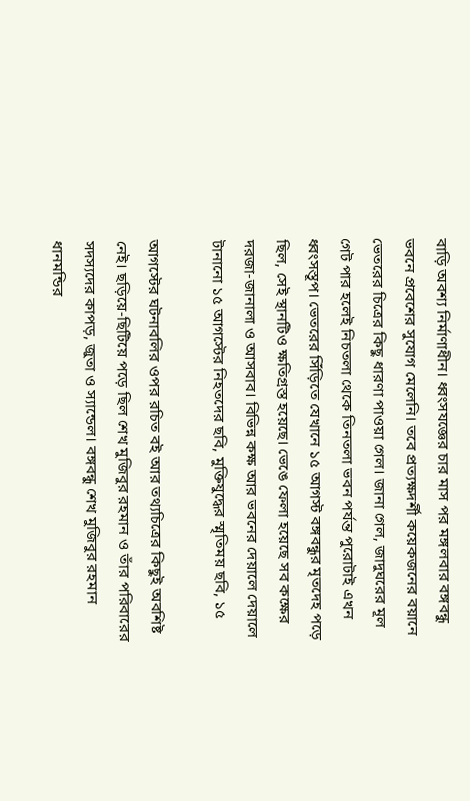বাড়ি অবশ্য নির্মাণাধীন। ধ্বংসযজ্ঞের চার মাস পর মঙ্গলবার বঙ্গবন্ধু ভবনে প্রবেশের সুযোগ মেলেনি। তবে প্রত্যক্ষদর্শী কয়েকজনের বয়ানে ভেতরের চিত্রের কিছু ধারণা পাওয়া গেল। জানা গেল, জাদুঘরের মূল গেট পার হলেই নিচতলা থেকে তিনতলা ভবন পর্যন্ত পুরোটাই এখন ধ্বংসস্তূপ। ভেতরের সিঁড়িতে যেখানে ১৫ আগস্ট বঙ্গবন্ধুর মৃতদেহ পড়ে ছিল, সেই স্থানটিও ক্ষতিগ্রস্ত হয়েছে। ভেঙে ফেলা হয়েছে সব কক্ষের দরজা-জানালা ও আসবাব। বিভিন্ন কক্ষ আর ভবনের দেয়ালে দেয়ালে টানানো ১৫ আগস্টের নিহতদের ছবি, মুক্তিযুদ্ধের স্মৃতিময় ছবি, ১৫

আগস্টের ঘটনাবলির ওপর রচিত বই আর তথ্যচিত্রের কিছুই অবশিষ্ট নেই। ছড়িয়ে-ছিটিয়ে পড়ে ছিল শেখ মুজিবুর রহমান ও তাঁর পরিবারের সদস্যদের কাপড়, জুতা ও স্যান্ডেল। বঙ্গবন্ধু শেখ মুজিবুর রহমান ধানমন্ডির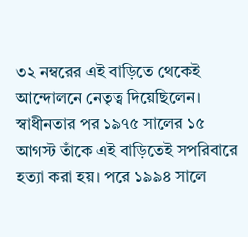৩২ নম্বরের এই বাড়িতে থেকেই আন্দোলনে নেতৃত্ব দিয়েছিলেন। স্বাধীনতার পর ১৯৭৫ সালের ১৫ আগস্ট তাঁকে এই বাড়িতেই সপরিবারে হত্যা করা হয়। পরে ১৯৯৪ সালে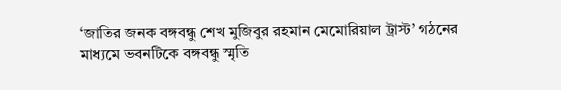‘জাতির জনক বঙ্গবন্ধু শেখ মুজিবুর রহমান মেমোরিয়াল ট্রাস্ট’ গঠনের মাধ্যমে ভবনটিকে বঙ্গবন্ধু স্মৃতি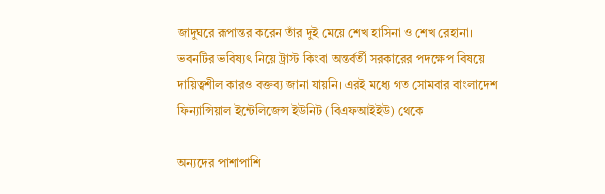জাদুঘরে রূপান্তর করেন তাঁর দুই মেয়ে শেখ হাসিনা ও শেখ রেহানা। ভবনটির ভবিষ্যৎ নিয়ে ট্রাস্ট কিংবা অন্তর্বর্তী সরকারের পদক্ষেপ বিষয়ে দায়িত্বশীল কারও বক্তব্য জানা যায়নি। এরই মধ্যে গত সোমবার বাংলাদেশ ফিন্যান্সিয়াল ইন্টেলিজেন্স ইউনিট (বিএফআইইউ) থেকে

অন্যদের পাশাপাশি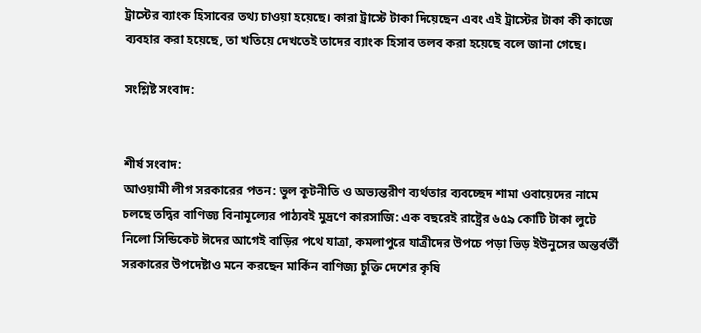ট্রাস্টের ব্যাংক হিসাবের তথ্য চাওয়া হয়েছে। কারা ট্রাস্টে টাকা দিয়েছেন এবং এই ট্রাস্টের টাকা কী কাজে ব্যবহার করা হয়েছে, তা খতিয়ে দেখতেই তাদের ব্যাংক হিসাব তলব করা হয়েছে বলে জানা গেছে।

সংশ্লিষ্ট সংবাদ:


শীর্ষ সংবাদ:
আওয়ামী লীগ সরকারের পতন: ভুল কূটনীতি ও অভ্যন্তরীণ ব্যর্থতার ব্যবচ্ছেদ শামা ওবায়েদের নামে চলছে তদ্বির বাণিজ্য বিনামূল্যের পাঠ্যবই মুদ্রণে কারসাজি: এক বছরেই রাষ্ট্রের ৬৫৯ কোটি টাকা লুটে নিলো সিন্ডিকেট ঈদের আগেই বাড়ির পথে যাত্রা, কমলাপুরে যাত্রীদের উপচে পড়া ভিড় ইউনুসের অন্তর্বর্তী সরকারের উপদেষ্টাও মনে করছেন মার্কিন বাণিজ্য চুক্তি দেশের কৃষি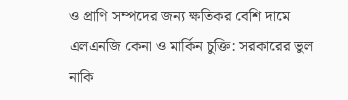ও প্রাণি সম্পদের জন্য ক্ষতিকর বেশি দামে এলএনজি কেনা ও মার্কিন চুক্তি: সরকারের ভুল নাকি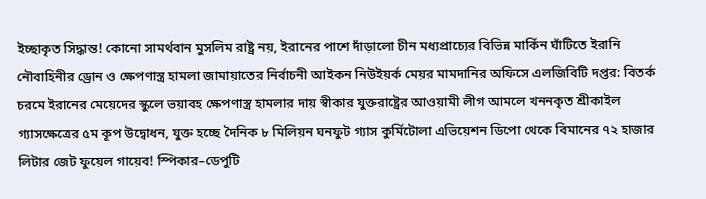ইচ্ছাকৃত সিদ্ধান্ত! কোনো সামর্থবান মুসলিম রাষ্ট্র নয়, ইরানের পাশে দাঁড়ালো চীন মধ্যপ্রাচ্যের বিভিন্ন মার্কিন ঘাঁটিতে ইরানি নৌবাহিনীর ড্রোন ও ক্ষেপণাস্ত্র হামলা জামায়াতের নির্বাচনী আইকন নিউইয়র্ক মেয়র মামদানির অফিসে এলজিবিটি দপ্তর: বিতর্ক চরমে ইরানের মেয়েদের স্কুলে ভয়াবহ ক্ষেপণাস্ত্র হামলার দায় স্বীকার যুক্তরাষ্ট্রের আওয়ামী লীগ আমলে খননকৃত শ্রীকাইল গ্যাসক্ষেত্রের ৫ম কূপ উদ্বোধন, যুক্ত হচ্ছে দৈনিক ৮ মিলিয়ন ঘনফুট গ্যাস কুর্মিটোলা এভিয়েশন ডিপো থেকে বিমানের ৭২ হাজার লিটার জেট ফুয়েল গায়েব! স্পিকার–ডেপুটি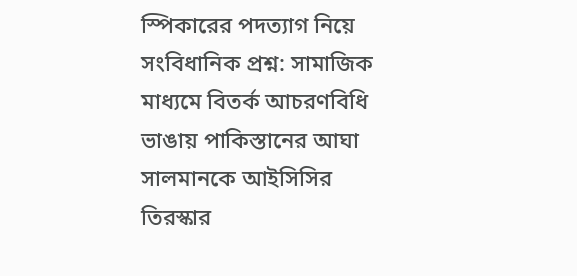স্পিকারের পদত্যাগ নিয়ে সংবিধানিক প্রশ্ন: সামাজিক মাধ্যমে বিতর্ক আচরণবিধি ভাঙায় পাকিস্তানের আঘা সালমানকে আইসিসির তিরস্কার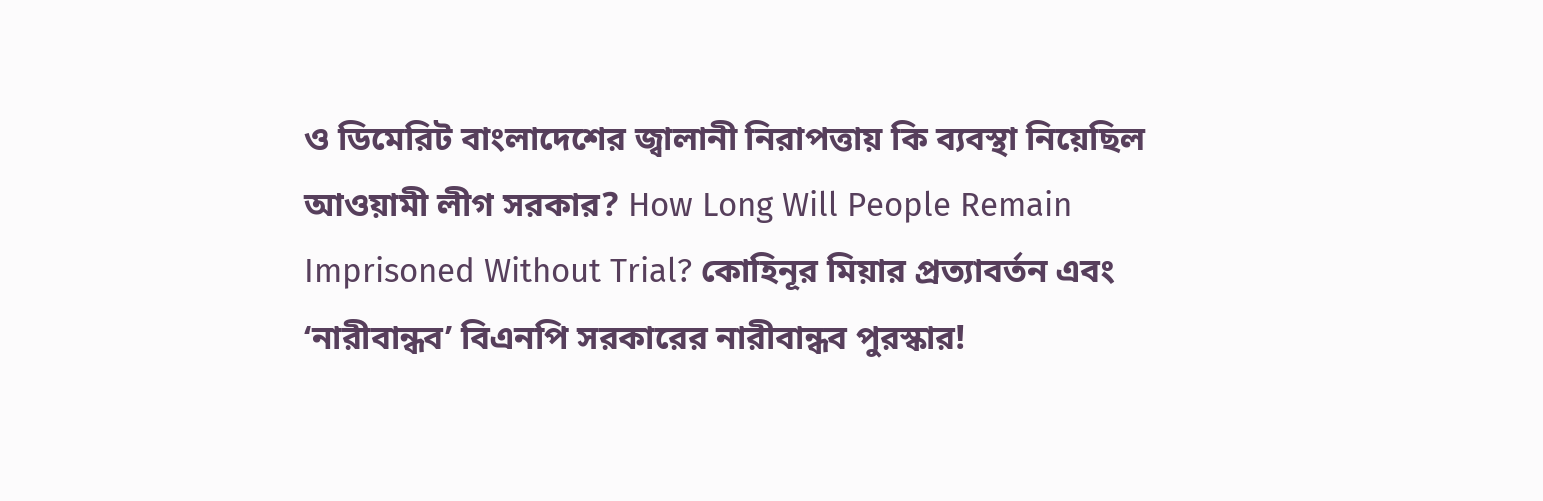ও ডিমেরিট বাংলাদেশের জ্বালানী নিরাপত্তায় কি ব্যবস্থা নিয়েছিল আওয়ামী লীগ সরকার? How Long Will People Remain Imprisoned Without Trial? কোহিনূর মিয়ার প্রত্যাবর্তন এবং ‘নারীবান্ধব’ বিএনপি সরকারের নারীবান্ধব পুরস্কার!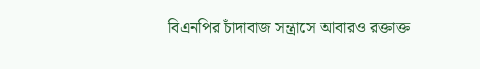বিএনপির চাঁদাবাজ সন্ত্রাসে আবারও রক্তাক্ত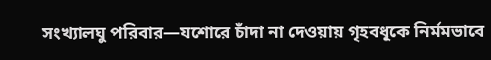সংখ্যালঘু পরিবার—যশোরে চাঁদা না দেওয়ায় গৃহবধূকে নির্মমভাবে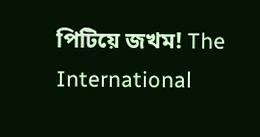পিটিয়ে জখম! The International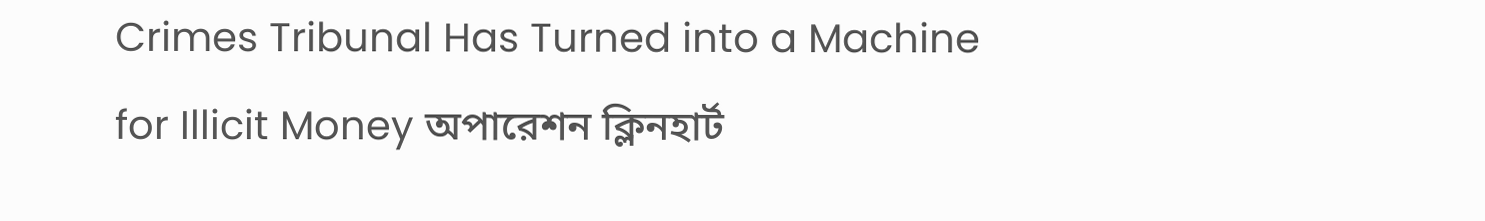Crimes Tribunal Has Turned into a Machine for Illicit Money অপারেশন ক্লিনহার্ট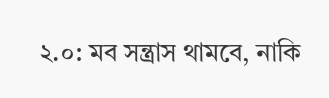২.০: মব সন্ত্রাস থামবে, নাকি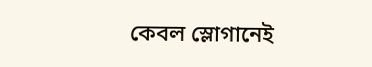কেবল স্লোগানেই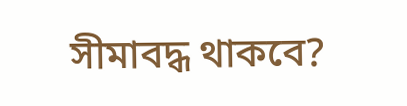সীমাবদ্ধ থাকবে?